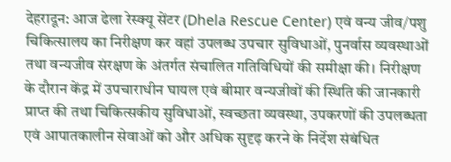देहरादून: आज ढेला रेस्क्यू सेंटर (Dhela Rescue Center) एवं वन्य जीव/पशु चिकित्सालय का निरीक्षण कर वहां उपलब्ध उपचार सुविधाओं, पुनर्वास व्यवस्थाओं तथा वन्यजीव संरक्षण के अंतर्गत संचालित गतिविधियों की समीक्षा की। निरीक्षण के दौरान केंद्र में उपचाराधीन घायल एवं बीमार वन्यजीवों की स्थिति की जानकारी प्राप्त की तथा चिकित्सकीय सुविधाओं, स्वच्छता व्यवस्था, उपकरणों की उपलब्धता एवं आपातकालीन सेवाओं को और अधिक सुदृढ़ करने के निर्देश संबंधित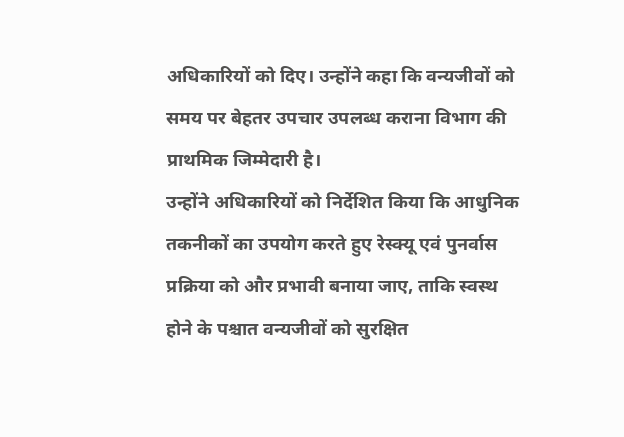अधिकारियों को दिए। उन्होंने कहा कि वन्यजीवों को समय पर बेहतर उपचार उपलब्ध कराना विभाग की प्राथमिक जिम्मेदारी है।
उन्होंने अधिकारियों को निर्देशित किया कि आधुनिक तकनीकों का उपयोग करते हुए रेस्क्यू एवं पुनर्वास प्रक्रिया को और प्रभावी बनाया जाए, ताकि स्वस्थ होने के पश्चात वन्यजीवों को सुरक्षित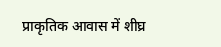प्राकृतिक आवास में शीघ्र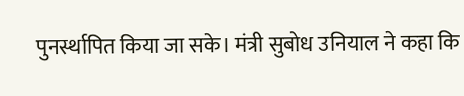पुनर्स्थापित किया जा सके। मंत्री सुबोध उनियाल ने कहा कि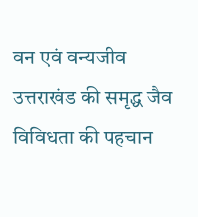वन एवं वन्यजीव उत्तराखंड की समृद्ध जैव विविधता की पहचान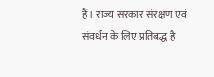हैं। राज्य सरकार संरक्षण एवं संवर्धन के लिए प्रतिबद्ध है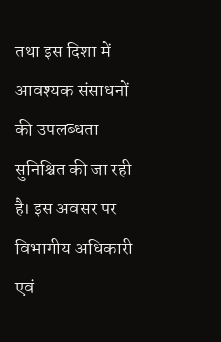तथा इस दिशा में आवश्यक संसाधनों की उपलब्धता सुनिश्चित की जा रही है। इस अवसर पर विभागीय अधिकारी एवं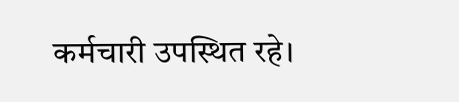कर्मचारी उपस्थित रहे।